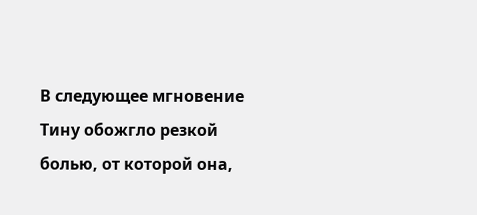В следующее мгновение Тину обожгло резкой болью, от которой она,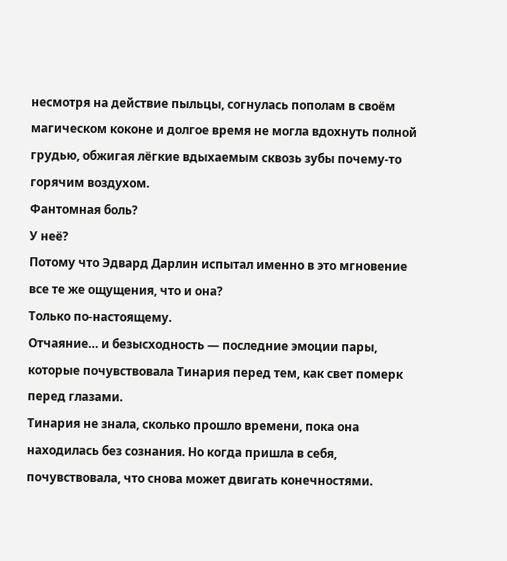несмотря на действие пыльцы, согнулась пополам в своём магическом коконе и долгое время не могла вдохнуть полной грудью, обжигая лёгкие вдыхаемым сквозь зубы почему-то горячим воздухом.
Фантомная боль?
У неё?
Потому что Эдвард Дарлин испытал именно в это мгновение все те же ощущения, что и она?
Только по-настоящему.
Отчаяние… и безысходность — последние эмоции пары, которые почувствовала Тинария перед тем, как свет померк перед глазами.
Тинария не знала, сколько прошло времени, пока она находилась без сознания. Но когда пришла в себя, почувствовала, что снова может двигать конечностями.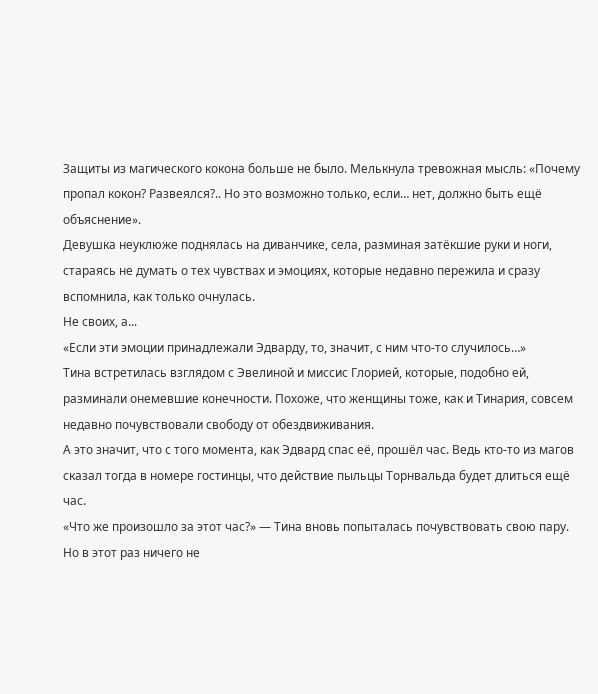Защиты из магического кокона больше не было. Мелькнула тревожная мысль: «Почему пропал кокон? Развеялся?.. Но это возможно только, если… нет, должно быть ещё объяснение».
Девушка неуклюже поднялась на диванчике, села, разминая затёкшие руки и ноги, стараясь не думать о тех чувствах и эмоциях, которые недавно пережила и сразу вспомнила, как только очнулась.
Не своих, а...
«Если эти эмоции принадлежали Эдварду, то, значит, с ним что-то случилось…»
Тина встретилась взглядом с Эвелиной и миссис Глорией, которые, подобно ей, разминали онемевшие конечности. Похоже, что женщины тоже, как и Тинария, совсем недавно почувствовали свободу от обездвиживания.
А это значит, что с того момента, как Эдвард спас её, прошёл час. Ведь кто-то из магов сказал тогда в номере гостинцы, что действие пыльцы Торнвальда будет длиться ещё час.
«Что же произошло за этот час?» — Тина вновь попыталась почувствовать свою пару. Но в этот раз ничего не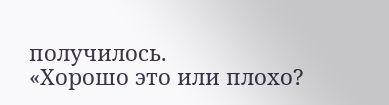получилось.
«Хорошо это или плохо?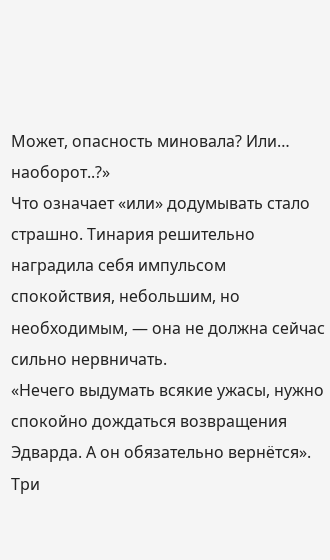Может, опасность миновала? Или… наоборот..?»
Что означает «или» додумывать стало страшно. Тинария решительно наградила себя импульсом спокойствия, небольшим, но необходимым, — она не должна сейчас сильно нервничать.
«Нечего выдумать всякие ужасы, нужно спокойно дождаться возвращения Эдварда. А он обязательно вернётся».
Три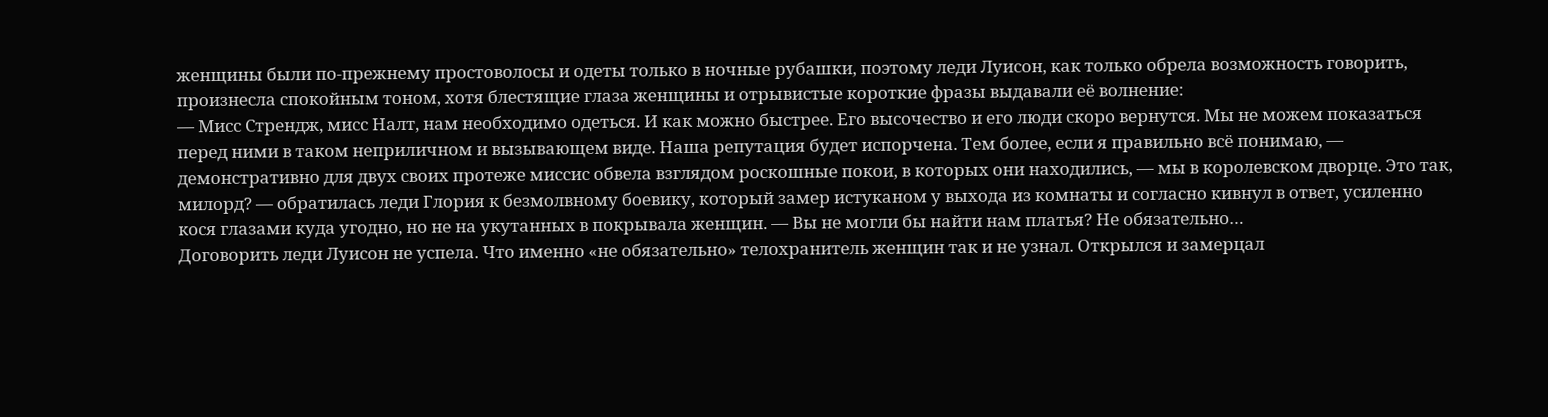женщины были по-прежнему простоволосы и одеты только в ночные рубашки, поэтому леди Луисон, как только обрела возможность говорить, произнесла спокойным тоном, хотя блестящие глаза женщины и отрывистые короткие фразы выдавали её волнение:
— Мисс Стрендж, мисс Налт, нам необходимо одеться. И как можно быстрее. Его высочество и его люди скоро вернутся. Мы не можем показаться перед ними в таком неприличном и вызывающем виде. Наша репутация будет испорчена. Тем более, если я правильно всё понимаю, — демонстративно для двух своих протеже миссис обвела взглядом роскошные покои, в которых они находились, — мы в королевском дворце. Это так, милорд? — обратилась леди Глория к безмолвному боевику, который замер истуканом у выхода из комнаты и согласно кивнул в ответ, усиленно кося глазами куда угодно, но не на укутанных в покрывала женщин. — Вы не могли бы найти нам платья? Не обязательно…
Договорить леди Луисон не успела. Что именно «не обязательно» телохранитель женщин так и не узнал. Открылся и замерцал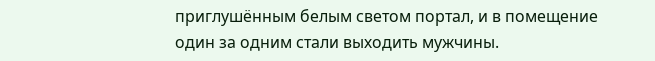приглушённым белым светом портал, и в помещение один за одним стали выходить мужчины.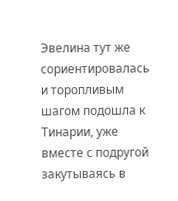Эвелина тут же сориентировалась и торопливым шагом подошла к Тинарии, уже вместе с подругой закутываясь в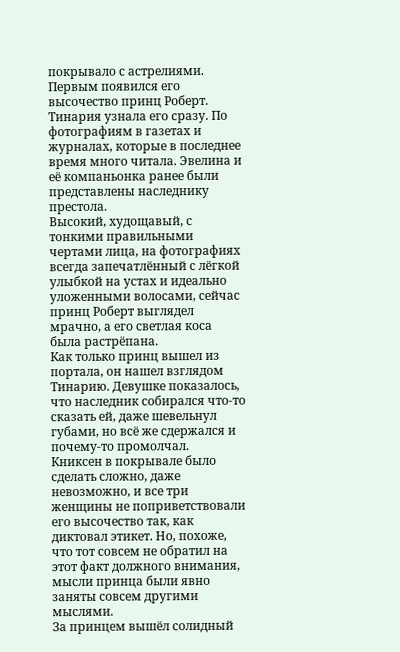покрывало с астрелиями.
Первым появился его высочество принц Роберт. Тинария узнала его сразу. По фотографиям в газетах и журналах, которые в последнее время много читала. Эвелина и её компаньонка ранее были представлены наследнику престола.
Высокий, худощавый, с тонкими правильными чертами лица, на фотографиях всегда запечатлённый с лёгкой улыбкой на устах и идеально уложенными волосами, сейчас принц Роберт выглядел мрачно, а его светлая коса была растрёпана.
Как только принц вышел из портала, он нашел взглядом Тинарию. Девушке показалось, что наследник собирался что-то сказать ей, даже шевельнул губами, но всё же сдержался и почему-то промолчал.
Книксен в покрывале было сделать сложно, даже невозможно, и все три женщины не поприветствовали его высочество так, как диктовал этикет. Но, похоже, что тот совсем не обратил на этот факт должного внимания, мысли принца были явно заняты совсем другими мыслями.
За принцем вышёл солидный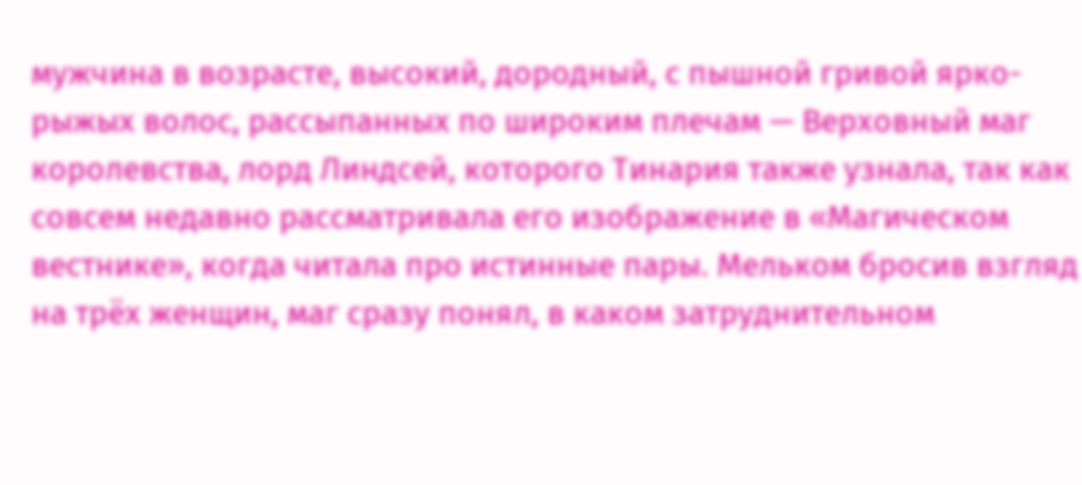мужчина в возрасте, высокий, дородный, с пышной гривой ярко-рыжых волос, рассыпанных по широким плечам — Верховный маг королевства, лорд Линдсей, которого Тинария также узнала, так как совсем недавно рассматривала его изображение в «Магическом вестнике», когда читала про истинные пары. Мельком бросив взгляд на трёх женщин, маг сразу понял, в каком затруднительном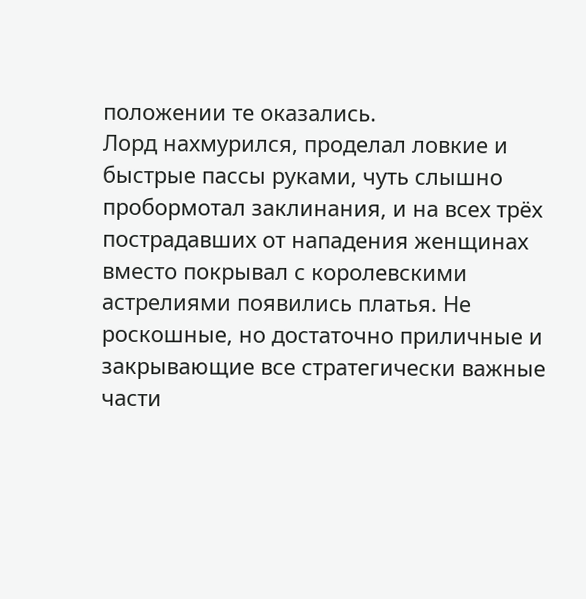положении те оказались.
Лорд нахмурился, проделал ловкие и быстрые пассы руками, чуть слышно пробормотал заклинания, и на всех трёх пострадавших от нападения женщинах вместо покрывал с королевскими астрелиями появились платья. Не роскошные, но достаточно приличные и закрывающие все стратегически важные части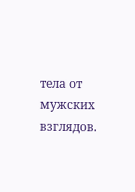тела от мужских взглядов.